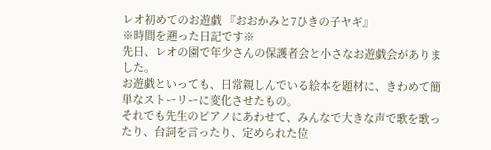レオ初めてのお遊戯 『おおかみと7ひきの子ヤギ』
※時間を遡った日記です※
先日、レオの園で年少さんの保護者会と小さなお遊戯会がありました。
お遊戯といっても、日常親しんでいる絵本を題材に、きわめて簡単なストーリーに変化させたもの。
それでも先生のピアノにあわせて、みんなで大きな声で歌を歌ったり、台詞を言ったり、定められた位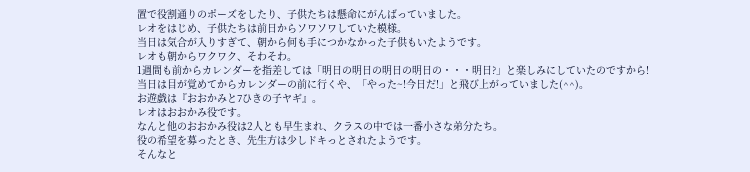置で役割通りのポーズをしたり、子供たちは懸命にがんばっていました。
レオをはじめ、子供たちは前日からソワソワしていた模様。
当日は気合が入りすぎて、朝から何も手につかなかった子供もいたようです。
レオも朝からワクワク、そわそわ。
1週間も前からカレンダーを指差しては「明日の明日の明日の明日の・・・明日?」と楽しみにしていたのですから!
当日は目が覚めてからカレンダーの前に行くや、「やった~!今日だ!」と飛び上がっていました(^^)。
お遊戯は『おおかみと7ひきの子ヤギ』。
レオはおおかみ役です。
なんと他のおおかみ役は2人とも早生まれ、クラスの中では一番小さな弟分たち。
役の希望を募ったとき、先生方は少しドキっとされたようです。
そんなと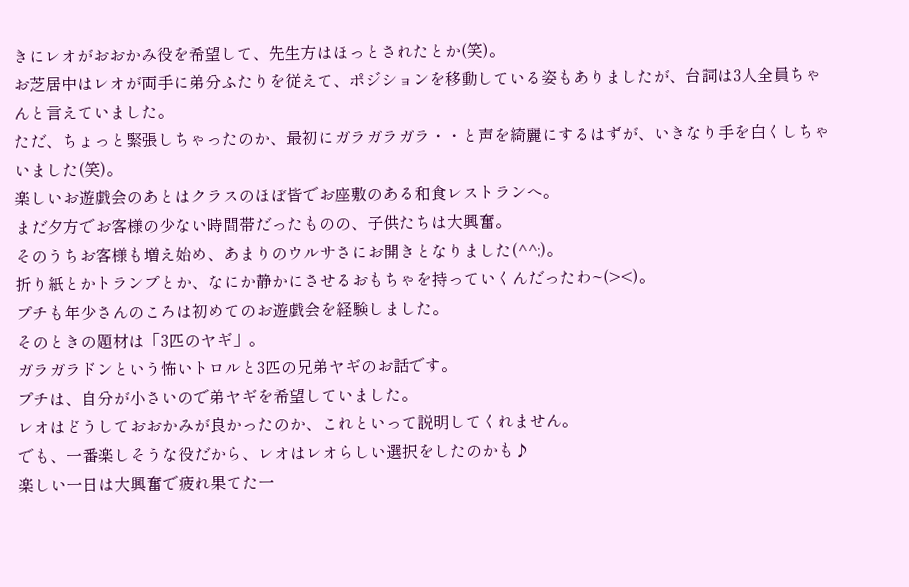きにレオがおおかみ役を希望して、先生方はほっとされたとか(笑)。
お芝居中はレオが両手に弟分ふたりを従えて、ポジションを移動している姿もありましたが、台詞は3人全員ちゃんと言えていました。
ただ、ちょっと緊張しちゃったのか、最初にガラガラガラ・・と声を綺麗にするはずが、いきなり手を白くしちゃいました(笑)。
楽しいお遊戯会のあとはクラスのほぼ皆でお座敷のある和食レストランへ。
まだ夕方でお客様の少ない時間帯だったものの、子供たちは大興奮。
そのうちお客様も増え始め、あまりのウルサさにお開きとなりました(^^;)。
折り紙とかトランプとか、なにか静かにさせるおもちゃを持っていくんだったわ~(><)。
プチも年少さんのころは初めてのお遊戯会を経験しました。
そのときの題材は「3匹のヤギ」。
ガラガラドンという怖いトロルと3匹の兄弟ヤギのお話です。
プチは、自分が小さいので弟ヤギを希望していました。
レオはどうしておおかみが良かったのか、これといって説明してくれません。
でも、一番楽しそうな役だから、レオはレオらしい選択をしたのかも♪
楽しい一日は大興奮で疲れ果てた一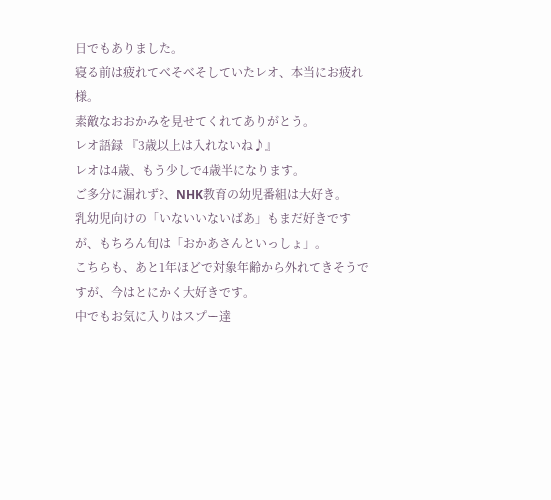日でもありました。
寝る前は疲れてべそべそしていたレオ、本当にお疲れ様。
素敵なおおかみを見せてくれてありがとう。
レオ語録 『3歳以上は入れないね♪』
レオは4歳、もう少しで4歳半になります。
ご多分に漏れず?、NHK教育の幼児番組は大好き。
乳幼児向けの「いないいないばあ」もまだ好きですが、もちろん旬は「おかあさんといっしょ」。
こちらも、あと1年ほどで対象年齢から外れてきそうですが、今はとにかく大好きです。
中でもお気に入りはスプー達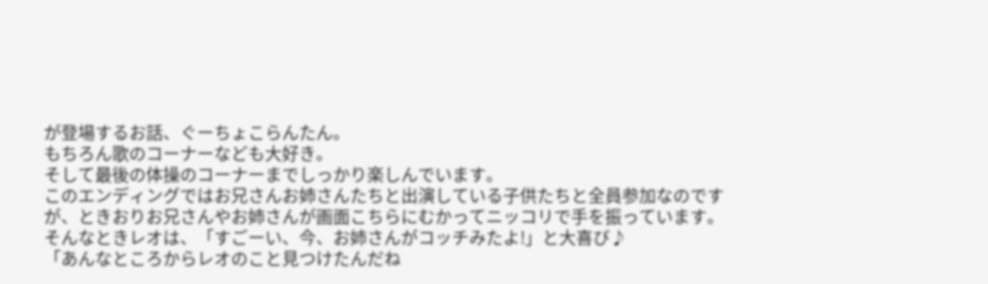が登場するお話、ぐーちょこらんたん。
もちろん歌のコーナーなども大好き。
そして最後の体操のコーナーまでしっかり楽しんでいます。
このエンディングではお兄さんお姉さんたちと出演している子供たちと全員参加なのですが、ときおりお兄さんやお姉さんが画面こちらにむかってニッコリで手を振っています。
そんなときレオは、「すごーい、今、お姉さんがコッチみたよ!」と大喜び♪
「あんなところからレオのこと見つけたんだね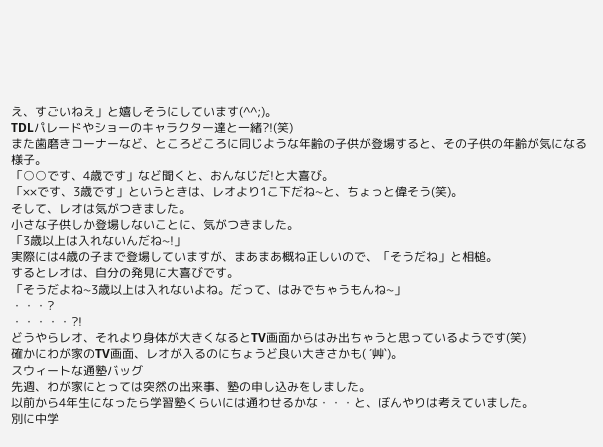え、すごいねえ」と嬉しそうにしています(^^;)。
TDLパレードやショーのキャラクター達と一緒?!(笑)
また歯磨きコーナーなど、ところどころに同じような年齢の子供が登場すると、その子供の年齢が気になる様子。
「○○です、4歳です」など聞くと、おんなじだ!と大喜び。
「××です、3歳です」というときは、レオより1こ下だね~と、ちょっと偉そう(笑)。
そして、レオは気がつきました。
小さな子供しか登場しないことに、気がつきました。
「3歳以上は入れないんだね~!」
実際には4歳の子まで登場していますが、まあまあ概ね正しいので、「そうだね」と相槌。
するとレオは、自分の発見に大喜びです。
「そうだよね~3歳以上は入れないよね。だって、はみでちゃうもんね~」
・・・?
・・・・・?!
どうやらレオ、それより身体が大きくなるとTV画面からはみ出ちゃうと思っているようです(笑)
確かにわが家のTV画面、レオが入るのにちょうど良い大きさかも( ´艸`)。
スウィートな通塾バッグ
先週、わが家にとっては突然の出来事、塾の申し込みをしました。
以前から4年生になったら学習塾くらいには通わせるかな・・・と、ぼんやりは考えていました。
別に中学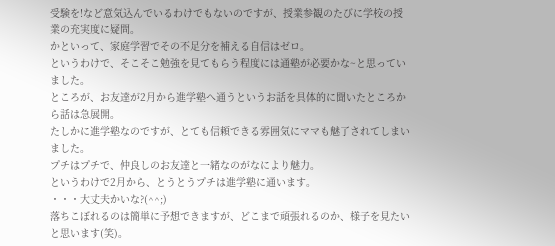受験を!など意気込んでいるわけでもないのですが、授業参観のたびに学校の授業の充実度に疑問。
かといって、家庭学習でその不足分を補える自信はゼロ。
というわけで、そこそこ勉強を見てもらう程度には通塾が必要かな~と思っていました。
ところが、お友達が2月から進学塾へ通うというお話を具体的に聞いたところから話は急展開。
たしかに進学塾なのですが、とても信頼できる雰囲気にママも魅了されてしまいました。
プチはプチで、仲良しのお友達と一緒なのがなにより魅力。
というわけで2月から、とうとうプチは進学塾に通います。
・・・大丈夫かいな?(^^;)
落ちこぼれるのは簡単に予想できますが、どこまで頑張れるのか、様子を見たいと思います(笑)。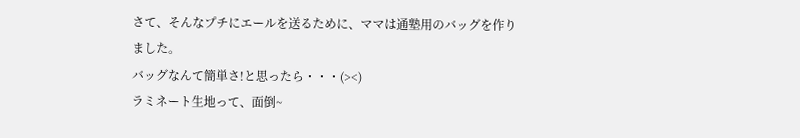さて、そんなプチにエールを送るために、ママは通塾用のバッグを作りました。
バッグなんて簡単さ!と思ったら・・・(><)
ラミネート生地って、面倒~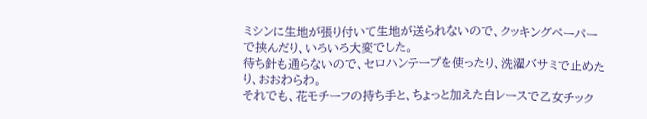ミシンに生地が張り付いて生地が送られないので、クッキングペーパーで挟んだり、いろいろ大変でした。
待ち針も通らないので、セロハンテープを使ったり、洗濯バサミで止めたり、おおわらわ。
それでも、花モチーフの持ち手と、ちょっと加えた白レースで乙女チック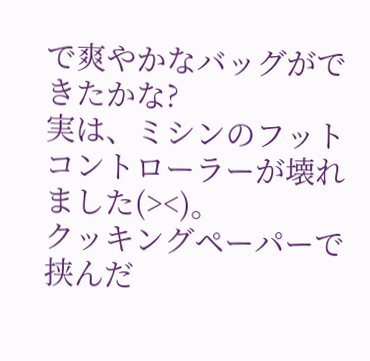で爽やかなバッグができたかな?
実は、ミシンのフットコントローラーが壊れました(><)。
クッキングペーパーで挟んだ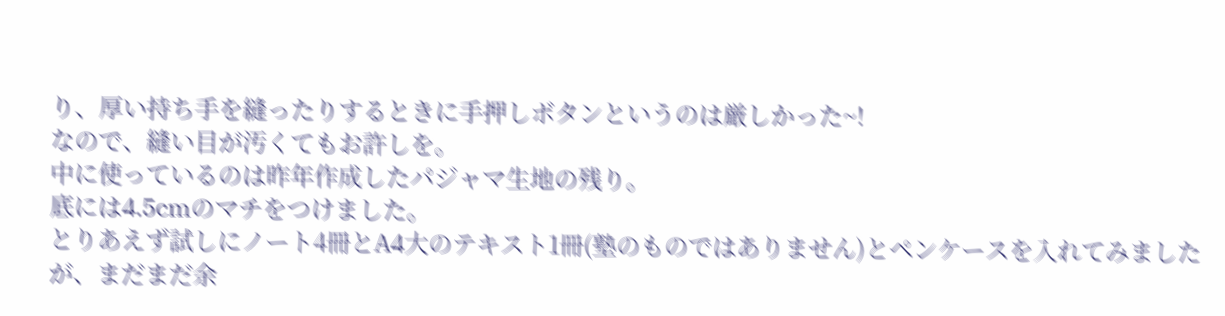り、厚い持ち手を縫ったりするときに手押しボタンというのは厳しかった~!
なので、縫い目が汚くてもお許しを。
中に使っているのは昨年作成したパジャマ生地の残り。
底には4.5cmのマチをつけました。
とりあえず試しにノート4冊とA4大のテキスト1冊(塾のものではありません)とペンケースを入れてみましたが、まだまだ余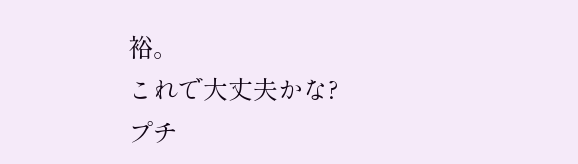裕。
これで大丈夫かな?
プチ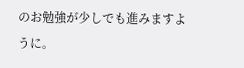のお勉強が少しでも進みますように。